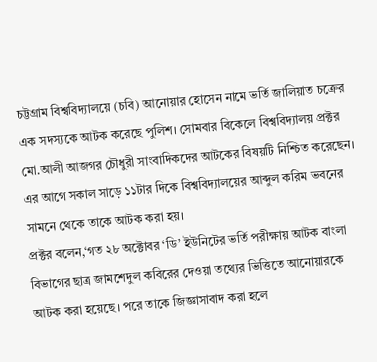চট্টগ্রাম বিশ্ববিদ্যালয়ে (চবি) আনোয়ার হোসেন নামে ভর্তি জালিয়াত চক্রের এক সদস্যকে আটক করেছে পুলিশ। সোমবার বিকেলে বিশ্ববিদ্যালয় প্রক্টর মো.আলী আজগর চৌধুরী সাংবাদিকদের আটকের বিষয়টি নিশ্চিত করেছেন। এর আগে সকাল সাড়ে ১১টার দিকে বিশ্ববিদ্যালয়ের আব্দুল করিম ভবনের সামনে থেকে তাকে আটক করা হয়।
প্রক্টর বলেন,‘গত ২৮ অক্টোবর ‘ডি’ ইউনিটের ভর্তি পরীক্ষায় আটক বাংলা বিভাগের ছাত্র জামশেদুল কবিরের দেওয়া তথ্যের ভিত্তিতে আনোয়ারকে আটক করা হয়েছে। পরে তাকে জিজ্ঞাসাবাদ করা হলে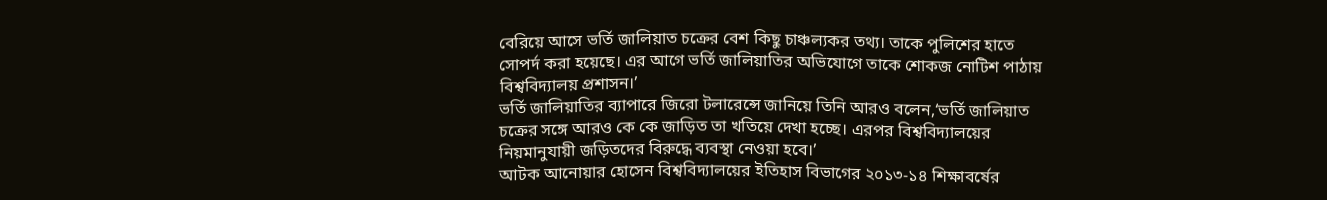বেরিয়ে আসে ভর্তি জালিয়াত চক্রের বেশ কিছু চাঞ্চল্যকর তথ্য। তাকে পুলিশের হাতে সোপর্দ করা হয়েছে। এর আগে ভর্তি জালিয়াতির অভিযোগে তাকে শোকজ নোটিশ পাঠায় বিশ্ববিদ্যালয় প্রশাসন।’
ভর্তি জালিয়াতির ব্যাপারে জিরো টলারেন্সে জানিয়ে তিনি আরও বলেন,‘ভর্তি জালিয়াত চক্রের সঙ্গে আরও কে কে জাড়িত তা খতিয়ে দেখা হচ্ছে। এরপর বিশ্ববিদ্যালয়ের নিয়মানুযায়ী জড়িতদের বিরুদ্ধে ব্যবস্থা নেওয়া হবে।’
আটক আনোয়ার হোসেন বিশ্ববিদ্যালয়ের ইতিহাস বিভাগের ২০১৩-১৪ শিক্ষাবর্ষের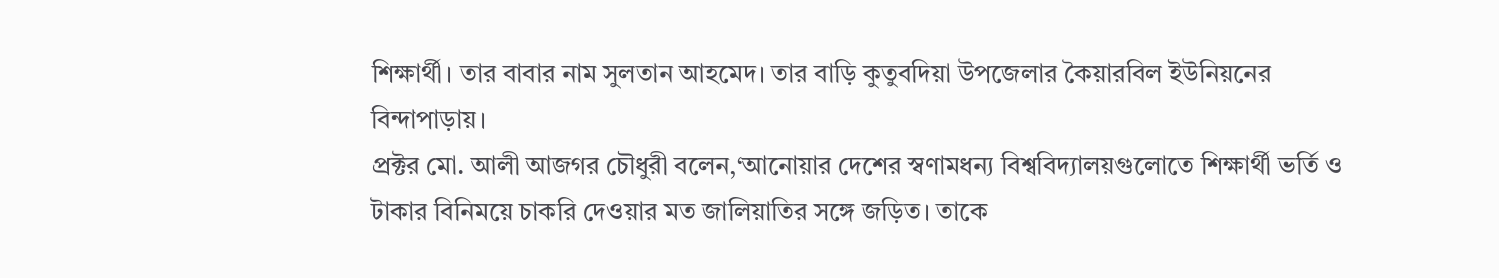শিক্ষার্থী। তার বাবার নাম সুলতান আহমেদ। তার বাড়ি কুতুবদিয়া উপজেলার কৈয়ারবিল ইউনিয়নের বিন্দাপাড়ায়।
প্রক্টর মো. আলী আজগর চৌধুরী বলেন,‘আনোয়ার দেশের স্বণামধন্য বিশ্ববিদ্যালয়গুলোতে শিক্ষার্থী ভর্তি ও টাকার বিনিময়ে চাকরি দেওয়ার মত জালিয়াতির সঙ্গে জড়িত। তাকে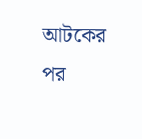আটকের পর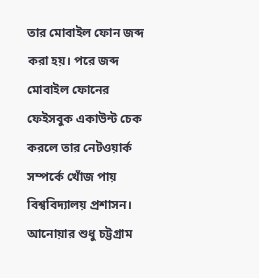তার মোবাইল ফোন জব্দ করা হয়। পরে জব্দ মোবাইল ফোনের ফেইসবুক একাউন্ট চেক করলে তার নেটওয়ার্ক সম্পর্কে খোঁজ পায় বিশ্ববিদ্যালয় প্রশাসন। আনোয়ার শুধু চট্টগ্রাম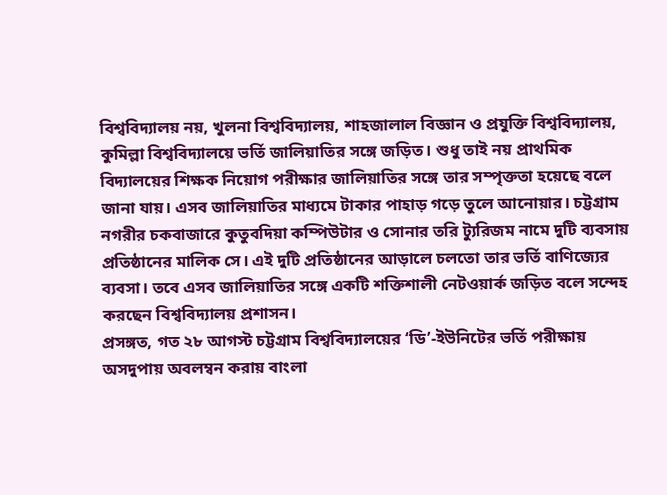বিশ্ববিদ্যালয় নয়, খুলনা বিশ্ববিদ্যালয়, শাহজালাল বিজ্ঞান ও প্রযুক্তি বিশ্ববিদ্যালয়, কুমিল্লা বিশ্ববিদ্যালয়ে ভর্তি জালিয়াতির সঙ্গে জড়িত। শুধু তাই নয় প্রাথমিক বিদ্যালয়ের শিক্ষক নিয়োগ পরীক্ষার জালিয়াতির সঙ্গে তার সম্পৃক্ততা হয়েছে বলে জানা যায়। এসব জালিয়াতির মাধ্যমে টাকার পাহাড় গড়ে তুলে আনোয়ার। চট্টগ্রাম নগরীর চকবাজারে কুতুবদিয়া কম্পিউটার ও সোনার তরি ট্যুরিজম নামে দুটি ব্যবসায় প্রতিষ্ঠানের মালিক সে। এই দুটি প্রতিষ্ঠানের আড়ালে চলতো তার ভর্তি বাণিজ্যের ব্যবসা। তবে এসব জালিয়াতির সঙ্গে একটি শক্তিশালী নেটওয়ার্ক জড়িত বলে সন্দেহ করছেন বিশ্ববিদ্যালয় প্রশাসন।
প্রসঙ্গত, গত ২৮ আগস্ট চট্টগ্রাম বিশ্ববিদ্যালয়ের ‘ডি’-ইউনিটের ভর্তি পরীক্ষায় অসদুপায় অবলম্বন করায় বাংলা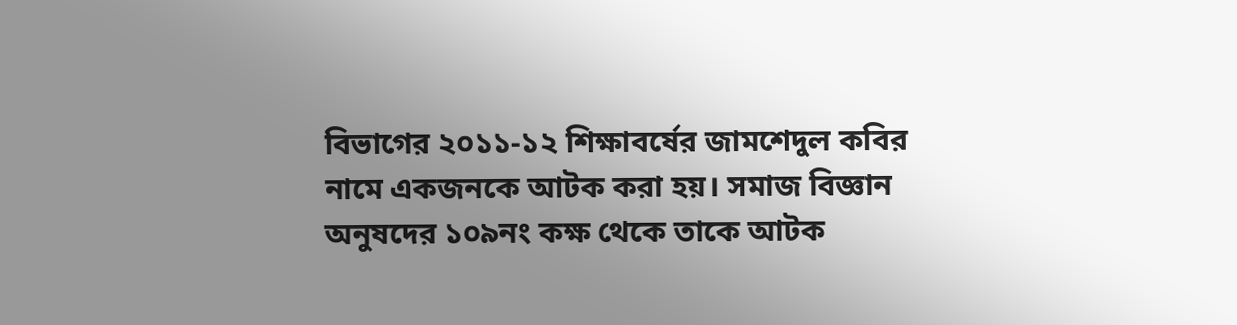বিভাগের ২০১১-১২ শিক্ষাবর্ষের জামশেদুল কবির নামে একজনকে আটক করা হয়। সমাজ বিজ্ঞান অনুষদের ১০৯নং কক্ষ থেকে তাকে আটক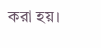করা হয়।